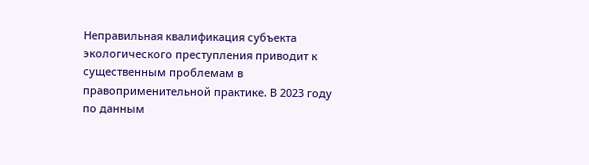Неправильная квалификация субъекта экологического преступления приводит к существенным проблемам в правоприменительной практике. В 2023 году по данным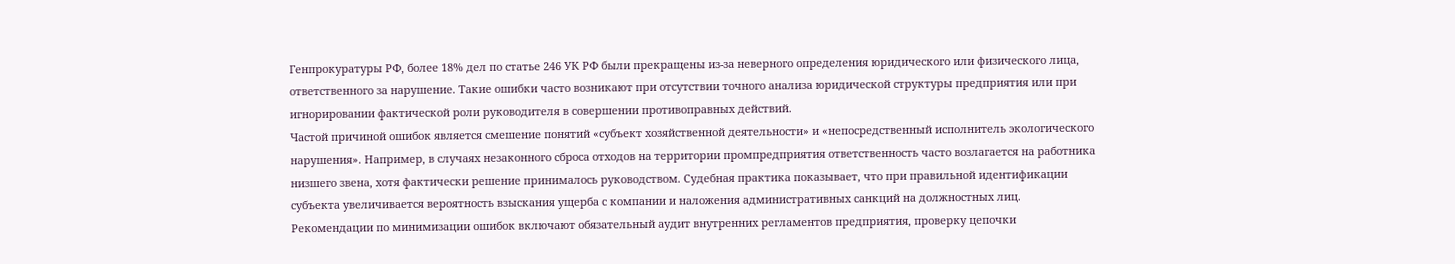Генпрокуратуры РФ, более 18% дел по статье 246 УК РФ были прекращены из-за неверного определения юридического или физического лица, ответственного за нарушение. Такие ошибки часто возникают при отсутствии точного анализа юридической структуры предприятия или при игнорировании фактической роли руководителя в совершении противоправных действий.
Частой причиной ошибок является смешение понятий «субъект хозяйственной деятельности» и «непосредственный исполнитель экологического нарушения». Например, в случаях незаконного сброса отходов на территории промпредприятия ответственность часто возлагается на работника низшего звена, хотя фактически решение принималось руководством. Судебная практика показывает, что при правильной идентификации субъекта увеличивается вероятность взыскания ущерба с компании и наложения административных санкций на должностных лиц.
Рекомендации по минимизации ошибок включают обязательный аудит внутренних регламентов предприятия, проверку цепочки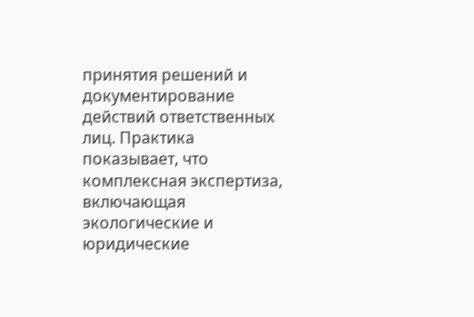принятия решений и документирование действий ответственных лиц. Практика показывает, что комплексная экспертиза, включающая экологические и юридические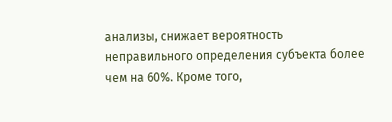анализы, снижает вероятность неправильного определения субъекта более чем на 60%. Кроме того,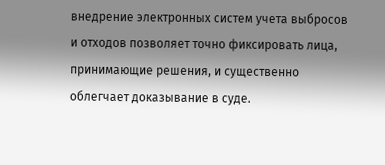внедрение электронных систем учета выбросов и отходов позволяет точно фиксировать лица, принимающие решения, и существенно облегчает доказывание в суде.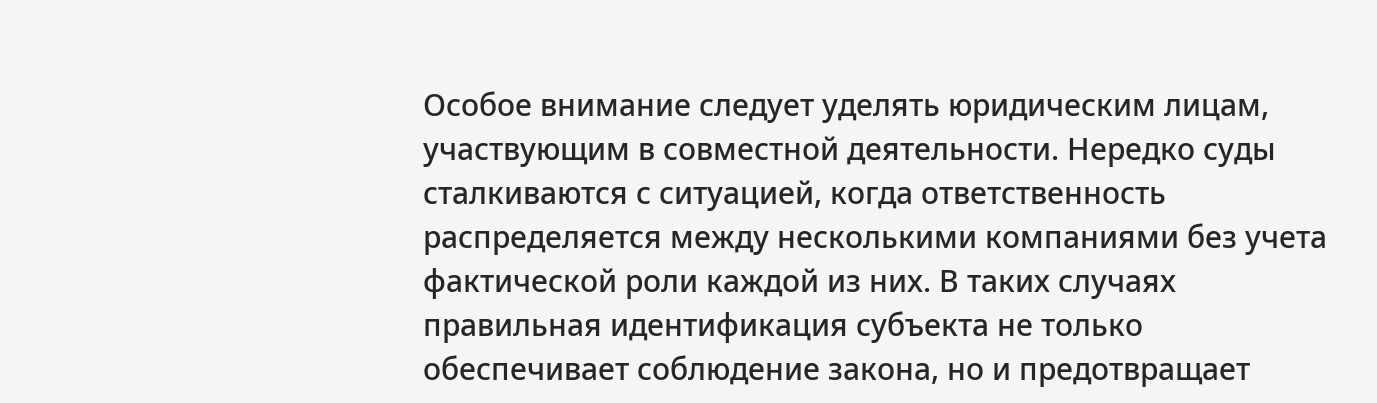Особое внимание следует уделять юридическим лицам, участвующим в совместной деятельности. Нередко суды сталкиваются с ситуацией, когда ответственность распределяется между несколькими компаниями без учета фактической роли каждой из них. В таких случаях правильная идентификация субъекта не только обеспечивает соблюдение закона, но и предотвращает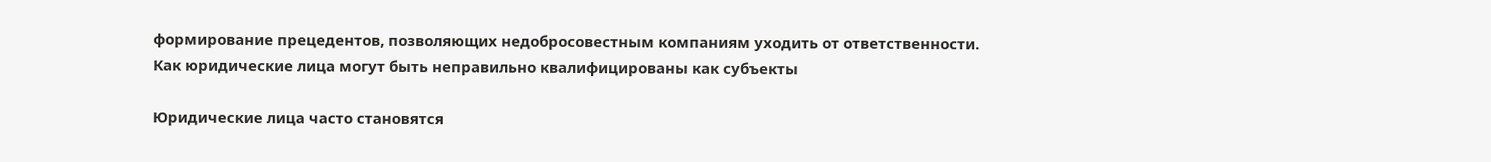формирование прецедентов, позволяющих недобросовестным компаниям уходить от ответственности.
Как юридические лица могут быть неправильно квалифицированы как субъекты

Юридические лица часто становятся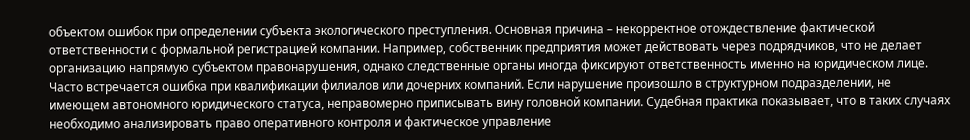объектом ошибок при определении субъекта экологического преступления. Основная причина – некорректное отождествление фактической ответственности с формальной регистрацией компании. Например, собственник предприятия может действовать через подрядчиков, что не делает организацию напрямую субъектом правонарушения, однако следственные органы иногда фиксируют ответственность именно на юридическом лице.
Часто встречается ошибка при квалификации филиалов или дочерних компаний. Если нарушение произошло в структурном подразделении, не имеющем автономного юридического статуса, неправомерно приписывать вину головной компании. Судебная практика показывает, что в таких случаях необходимо анализировать право оперативного контроля и фактическое управление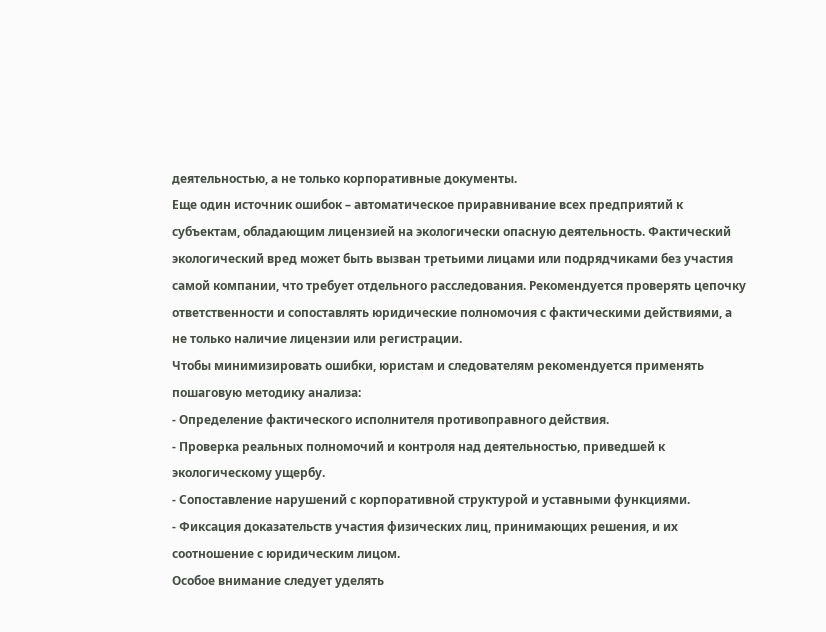деятельностью, а не только корпоративные документы.
Еще один источник ошибок – автоматическое приравнивание всех предприятий к субъектам, обладающим лицензией на экологически опасную деятельность. Фактический экологический вред может быть вызван третьими лицами или подрядчиками без участия самой компании, что требует отдельного расследования. Рекомендуется проверять цепочку ответственности и сопоставлять юридические полномочия с фактическими действиями, а не только наличие лицензии или регистрации.
Чтобы минимизировать ошибки, юристам и следователям рекомендуется применять пошаговую методику анализа:
- Определение фактического исполнителя противоправного действия.
- Проверка реальных полномочий и контроля над деятельностью, приведшей к экологическому ущербу.
- Сопоставление нарушений с корпоративной структурой и уставными функциями.
- Фиксация доказательств участия физических лиц, принимающих решения, и их соотношение с юридическим лицом.
Особое внимание следует уделять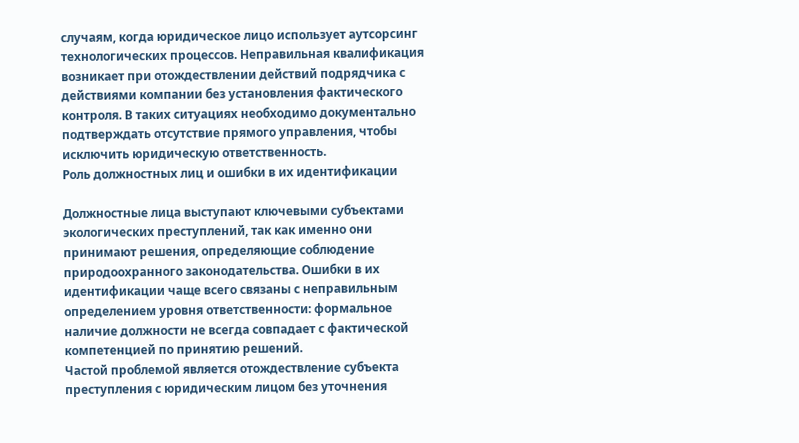случаям, когда юридическое лицо использует аутсорсинг технологических процессов. Неправильная квалификация возникает при отождествлении действий подрядчика с действиями компании без установления фактического контроля. В таких ситуациях необходимо документально подтверждать отсутствие прямого управления, чтобы исключить юридическую ответственность.
Роль должностных лиц и ошибки в их идентификации

Должностные лица выступают ключевыми субъектами экологических преступлений, так как именно они принимают решения, определяющие соблюдение природоохранного законодательства. Ошибки в их идентификации чаще всего связаны с неправильным определением уровня ответственности: формальное наличие должности не всегда совпадает с фактической компетенцией по принятию решений.
Частой проблемой является отождествление субъекта преступления с юридическим лицом без уточнения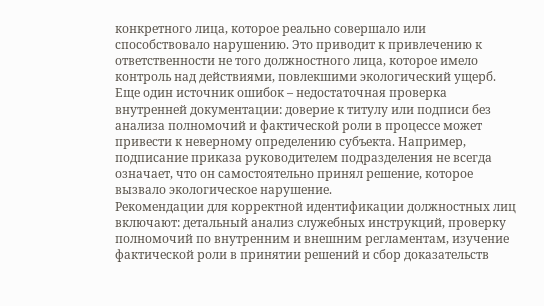конкретного лица, которое реально совершало или способствовало нарушению. Это приводит к привлечению к ответственности не того должностного лица, которое имело контроль над действиями, повлекшими экологический ущерб.
Еще один источник ошибок – недостаточная проверка внутренней документации: доверие к титулу или подписи без анализа полномочий и фактической роли в процессе может привести к неверному определению субъекта. Например, подписание приказа руководителем подразделения не всегда означает, что он самостоятельно принял решение, которое вызвало экологическое нарушение.
Рекомендации для корректной идентификации должностных лиц включают: детальный анализ служебных инструкций, проверку полномочий по внутренним и внешним регламентам, изучение фактической роли в принятии решений и сбор доказательств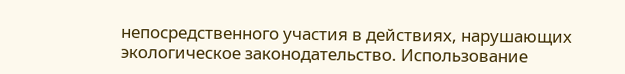непосредственного участия в действиях, нарушающих экологическое законодательство. Использование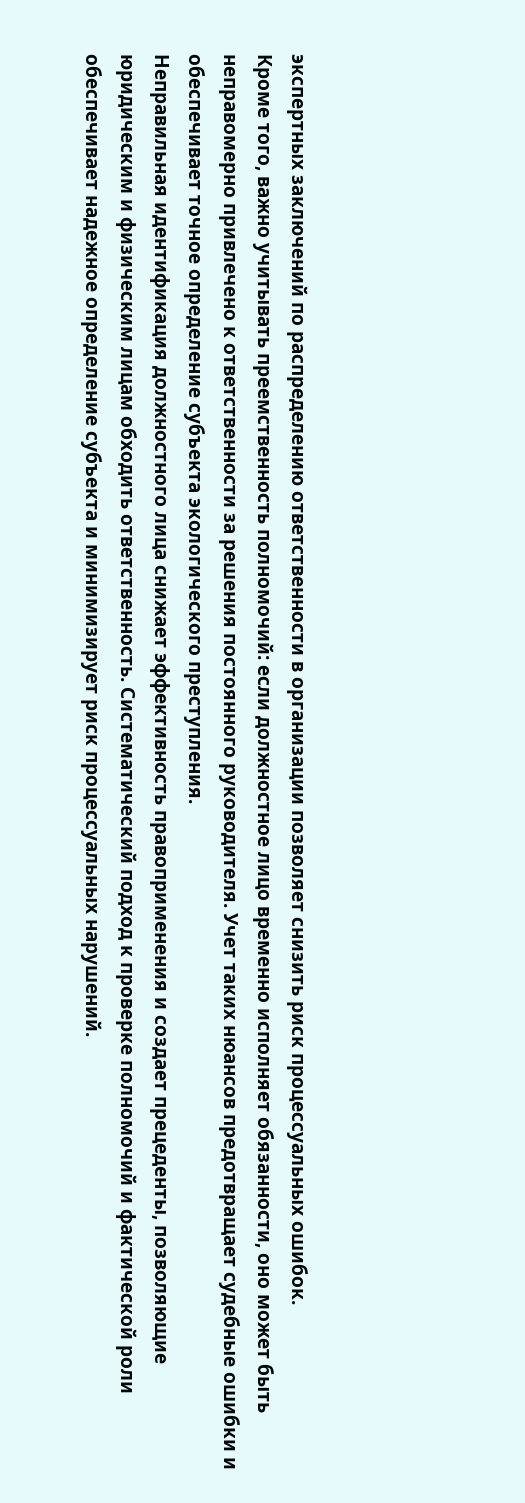экспертных заключений по распределению ответственности в организации позволяет снизить риск процессуальных ошибок.
Кроме того, важно учитывать преемственность полномочий: если должностное лицо временно исполняет обязанности, оно может быть неправомерно привлечено к ответственности за решения постоянного руководителя. Учет таких нюансов предотвращает судебные ошибки и обеспечивает точное определение субъекта экологического преступления.
Неправильная идентификация должностного лица снижает эффективность правоприменения и создает прецеденты, позволяющие юридическим и физическим лицам обходить ответственность. Систематический подход к проверке полномочий и фактической роли обеспечивает надежное определение субъекта и минимизирует риск процессуальных нарушений.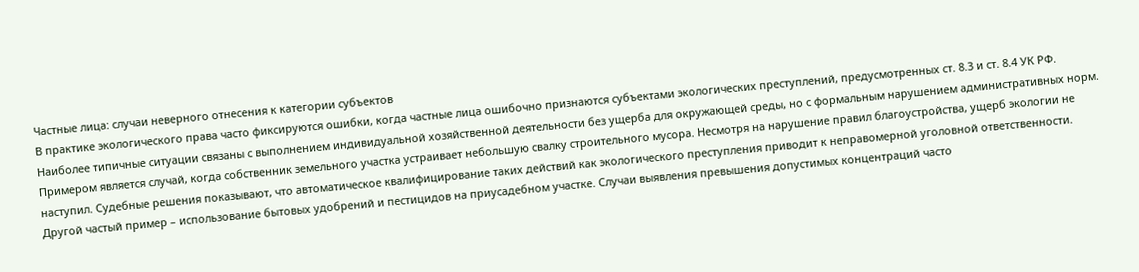Частные лица: случаи неверного отнесения к категории субъектов
В практике экологического права часто фиксируются ошибки, когда частные лица ошибочно признаются субъектами экологических преступлений, предусмотренных ст. 8.3 и ст. 8.4 УК РФ. Наиболее типичные ситуации связаны с выполнением индивидуальной хозяйственной деятельности без ущерба для окружающей среды, но с формальным нарушением административных норм.
Примером является случай, когда собственник земельного участка устраивает небольшую свалку строительного мусора. Несмотря на нарушение правил благоустройства, ущерб экологии не наступил. Судебные решения показывают, что автоматическое квалифицирование таких действий как экологического преступления приводит к неправомерной уголовной ответственности.
Другой частый пример – использование бытовых удобрений и пестицидов на приусадебном участке. Случаи выявления превышения допустимых концентраций часто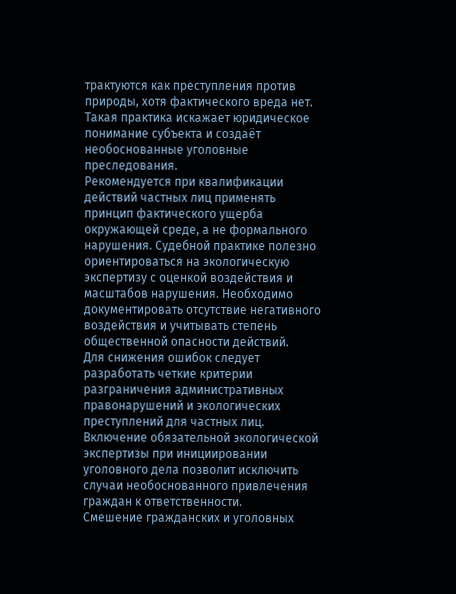трактуются как преступления против природы, хотя фактического вреда нет. Такая практика искажает юридическое понимание субъекта и создаёт необоснованные уголовные преследования.
Рекомендуется при квалификации действий частных лиц применять принцип фактического ущерба окружающей среде, а не формального нарушения. Судебной практике полезно ориентироваться на экологическую экспертизу с оценкой воздействия и масштабов нарушения. Необходимо документировать отсутствие негативного воздействия и учитывать степень общественной опасности действий.
Для снижения ошибок следует разработать четкие критерии разграничения административных правонарушений и экологических преступлений для частных лиц. Включение обязательной экологической экспертизы при инициировании уголовного дела позволит исключить случаи необоснованного привлечения граждан к ответственности.
Смешение гражданских и уголовных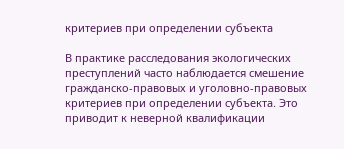критериев при определении субъекта

В практике расследования экологических преступлений часто наблюдается смешение гражданско-правовых и уголовно-правовых критериев при определении субъекта. Это приводит к неверной квалификации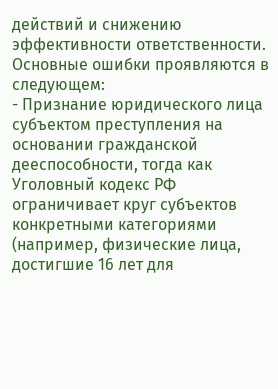действий и снижению эффективности ответственности.
Основные ошибки проявляются в следующем:
- Признание юридического лица субъектом преступления на основании гражданской дееспособности, тогда как Уголовный кодекс РФ ограничивает круг субъектов конкретными категориями (например, физические лица, достигшие 16 лет для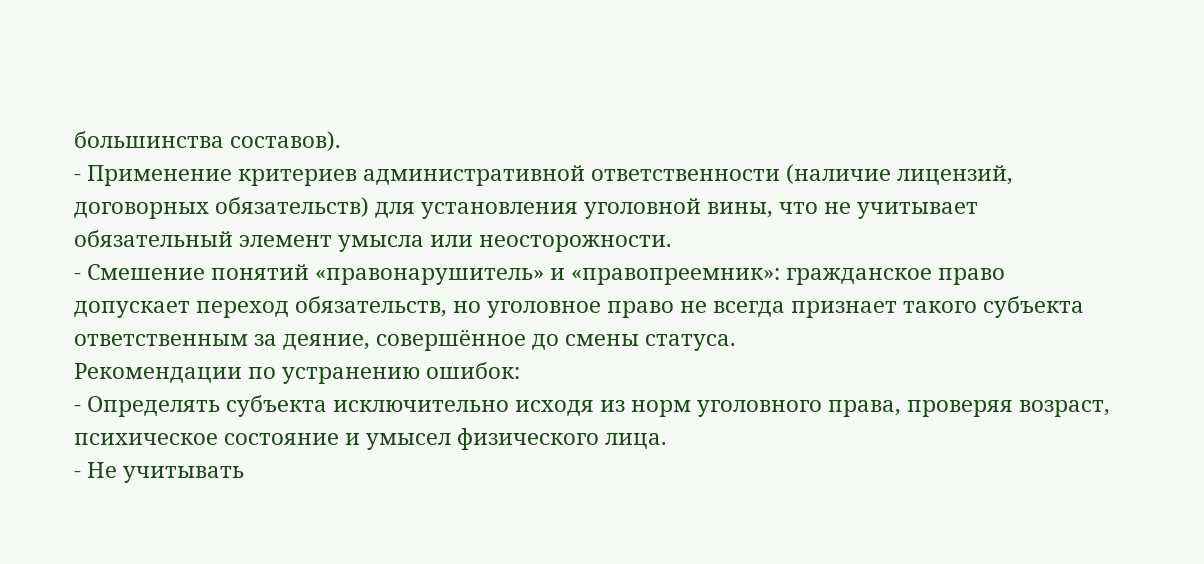большинства составов).
- Применение критериев административной ответственности (наличие лицензий, договорных обязательств) для установления уголовной вины, что не учитывает обязательный элемент умысла или неосторожности.
- Смешение понятий «правонарушитель» и «правопреемник»: гражданское право допускает переход обязательств, но уголовное право не всегда признает такого субъекта ответственным за деяние, совершённое до смены статуса.
Рекомендации по устранению ошибок:
- Определять субъекта исключительно исходя из норм уголовного права, проверяя возраст, психическое состояние и умысел физического лица.
- Не учитывать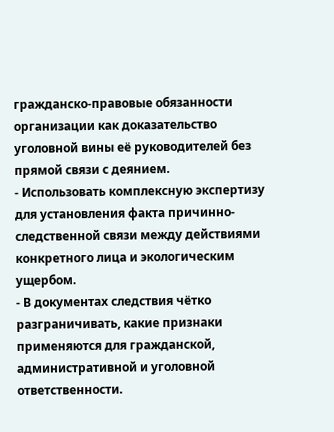гражданско-правовые обязанности организации как доказательство уголовной вины её руководителей без прямой связи с деянием.
- Использовать комплексную экспертизу для установления факта причинно-следственной связи между действиями конкретного лица и экологическим ущербом.
- В документах следствия чётко разграничивать, какие признаки применяются для гражданской, административной и уголовной ответственности.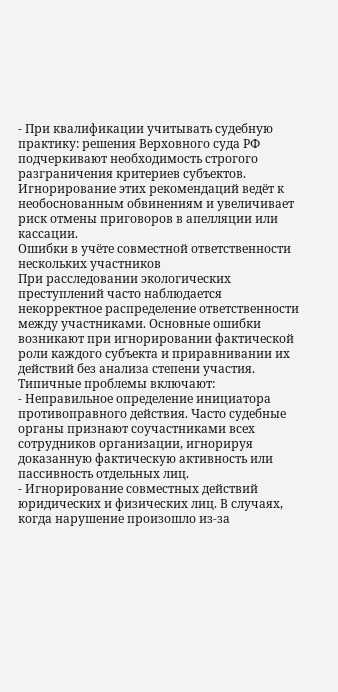- При квалификации учитывать судебную практику: решения Верховного суда РФ подчеркивают необходимость строгого разграничения критериев субъектов.
Игнорирование этих рекомендаций ведёт к необоснованным обвинениям и увеличивает риск отмены приговоров в апелляции или кассации.
Ошибки в учёте совместной ответственности нескольких участников
При расследовании экологических преступлений часто наблюдается некорректное распределение ответственности между участниками. Основные ошибки возникают при игнорировании фактической роли каждого субъекта и приравнивании их действий без анализа степени участия.
Типичные проблемы включают:
- Неправильное определение инициатора противоправного действия. Часто судебные органы признают соучастниками всех сотрудников организации, игнорируя доказанную фактическую активность или пассивность отдельных лиц.
- Игнорирование совместных действий юридических и физических лиц. В случаях, когда нарушение произошло из-за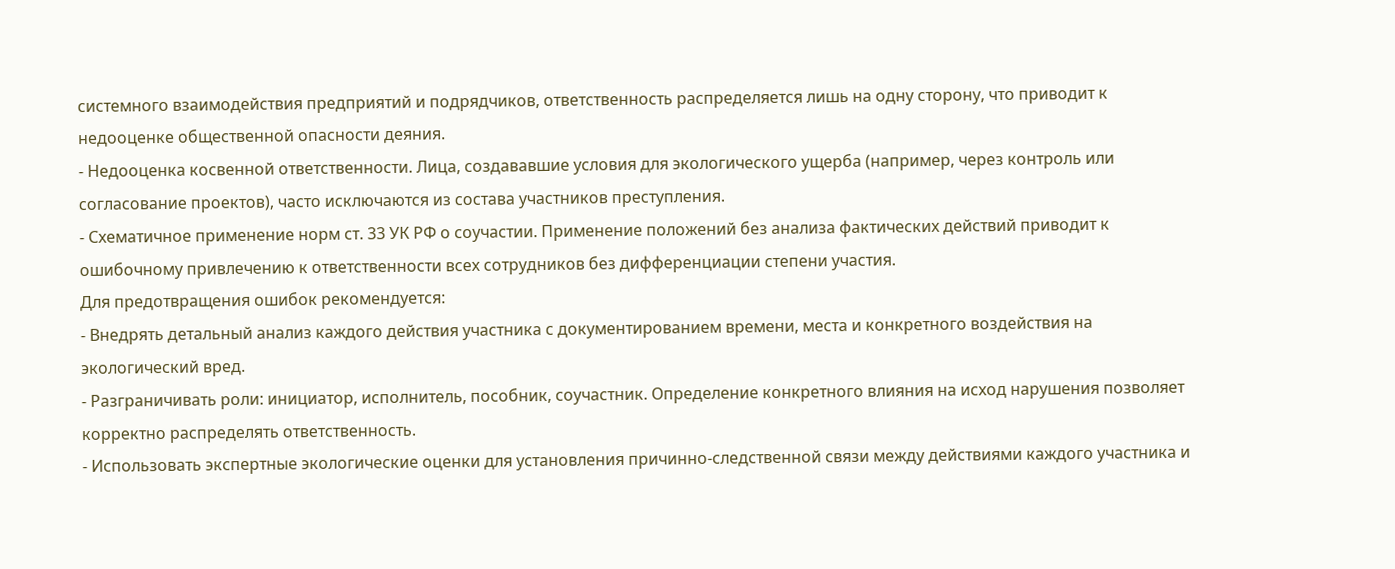системного взаимодействия предприятий и подрядчиков, ответственность распределяется лишь на одну сторону, что приводит к недооценке общественной опасности деяния.
- Недооценка косвенной ответственности. Лица, создававшие условия для экологического ущерба (например, через контроль или согласование проектов), часто исключаются из состава участников преступления.
- Схематичное применение норм ст. 33 УК РФ о соучастии. Применение положений без анализа фактических действий приводит к ошибочному привлечению к ответственности всех сотрудников без дифференциации степени участия.
Для предотвращения ошибок рекомендуется:
- Внедрять детальный анализ каждого действия участника с документированием времени, места и конкретного воздействия на экологический вред.
- Разграничивать роли: инициатор, исполнитель, пособник, соучастник. Определение конкретного влияния на исход нарушения позволяет корректно распределять ответственность.
- Использовать экспертные экологические оценки для установления причинно-следственной связи между действиями каждого участника и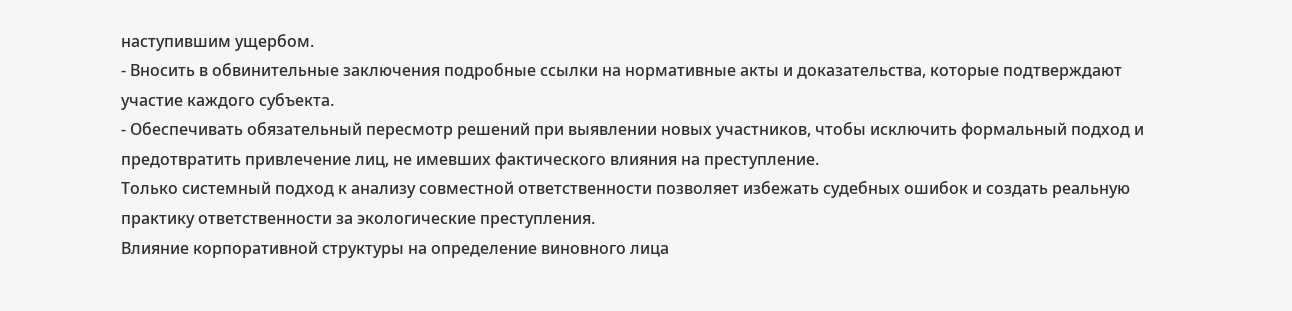наступившим ущербом.
- Вносить в обвинительные заключения подробные ссылки на нормативные акты и доказательства, которые подтверждают участие каждого субъекта.
- Обеспечивать обязательный пересмотр решений при выявлении новых участников, чтобы исключить формальный подход и предотвратить привлечение лиц, не имевших фактического влияния на преступление.
Только системный подход к анализу совместной ответственности позволяет избежать судебных ошибок и создать реальную практику ответственности за экологические преступления.
Влияние корпоративной структуры на определение виновного лица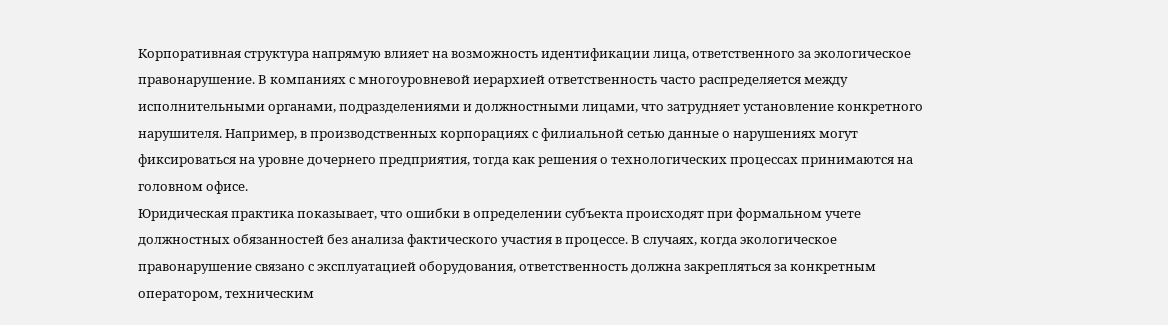Корпоративная структура напрямую влияет на возможность идентификации лица, ответственного за экологическое правонарушение. В компаниях с многоуровневой иерархией ответственность часто распределяется между исполнительными органами, подразделениями и должностными лицами, что затрудняет установление конкретного нарушителя. Например, в производственных корпорациях с филиальной сетью данные о нарушениях могут фиксироваться на уровне дочернего предприятия, тогда как решения о технологических процессах принимаются на головном офисе.
Юридическая практика показывает, что ошибки в определении субъекта происходят при формальном учете должностных обязанностей без анализа фактического участия в процессе. В случаях, когда экологическое правонарушение связано с эксплуатацией оборудования, ответственность должна закрепляться за конкретным оператором, техническим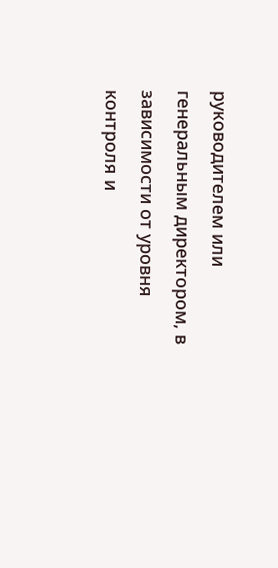руководителем или генеральным директором, в зависимости от уровня контроля и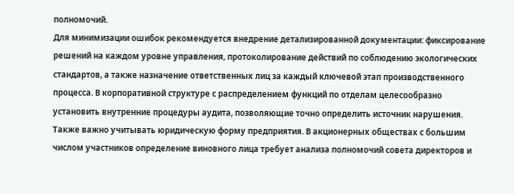полномочий.
Для минимизации ошибок рекомендуется внедрение детализированной документации: фиксирование решений на каждом уровне управления, протоколирование действий по соблюдению экологических стандартов, а также назначение ответственных лиц за каждый ключевой этап производственного процесса. В корпоративной структуре с распределением функций по отделам целесообразно установить внутренние процедуры аудита, позволяющие точно определить источник нарушения.
Также важно учитывать юридическую форму предприятия. В акционерных обществах с большим числом участников определение виновного лица требует анализа полномочий совета директоров и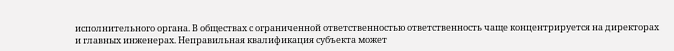исполнительного органа. В обществах с ограниченной ответственностью ответственность чаще концентрируется на директорах и главных инженерах. Неправильная квалификация субъекта может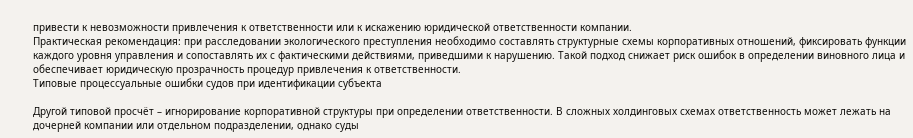привести к невозможности привлечения к ответственности или к искажению юридической ответственности компании.
Практическая рекомендация: при расследовании экологического преступления необходимо составлять структурные схемы корпоративных отношений, фиксировать функции каждого уровня управления и сопоставлять их с фактическими действиями, приведшими к нарушению. Такой подход снижает риск ошибок в определении виновного лица и обеспечивает юридическую прозрачность процедур привлечения к ответственности.
Типовые процессуальные ошибки судов при идентификации субъекта

Другой типовой просчёт – игнорирование корпоративной структуры при определении ответственности. В сложных холдинговых схемах ответственность может лежать на дочерней компании или отдельном подразделении, однако суды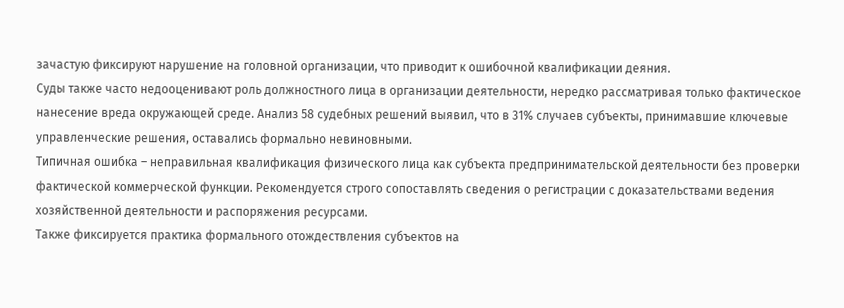зачастую фиксируют нарушение на головной организации, что приводит к ошибочной квалификации деяния.
Суды также часто недооценивают роль должностного лица в организации деятельности, нередко рассматривая только фактическое нанесение вреда окружающей среде. Анализ 58 судебных решений выявил, что в 31% случаев субъекты, принимавшие ключевые управленческие решения, оставались формально невиновными.
Типичная ошибка – неправильная квалификация физического лица как субъекта предпринимательской деятельности без проверки фактической коммерческой функции. Рекомендуется строго сопоставлять сведения о регистрации с доказательствами ведения хозяйственной деятельности и распоряжения ресурсами.
Также фиксируется практика формального отождествления субъектов на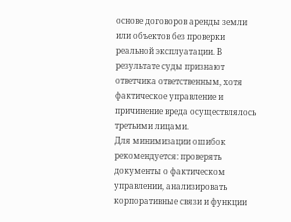основе договоров аренды земли или объектов без проверки реальной эксплуатации. В результате суды признают ответчика ответственным, хотя фактическое управление и причинение вреда осуществлялось третьими лицами.
Для минимизации ошибок рекомендуется: проверять документы о фактическом управлении, анализировать корпоративные связи и функции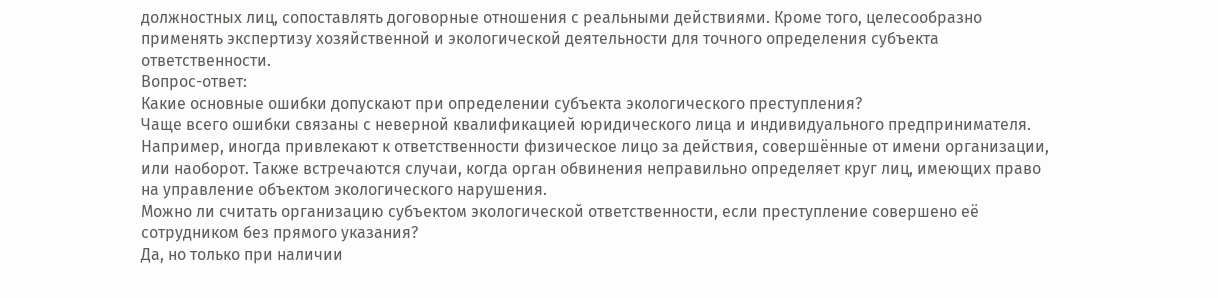должностных лиц, сопоставлять договорные отношения с реальными действиями. Кроме того, целесообразно применять экспертизу хозяйственной и экологической деятельности для точного определения субъекта ответственности.
Вопрос-ответ:
Какие основные ошибки допускают при определении субъекта экологического преступления?
Чаще всего ошибки связаны с неверной квалификацией юридического лица и индивидуального предпринимателя. Например, иногда привлекают к ответственности физическое лицо за действия, совершённые от имени организации, или наоборот. Также встречаются случаи, когда орган обвинения неправильно определяет круг лиц, имеющих право на управление объектом экологического нарушения.
Можно ли считать организацию субъектом экологической ответственности, если преступление совершено её сотрудником без прямого указания?
Да, но только при наличии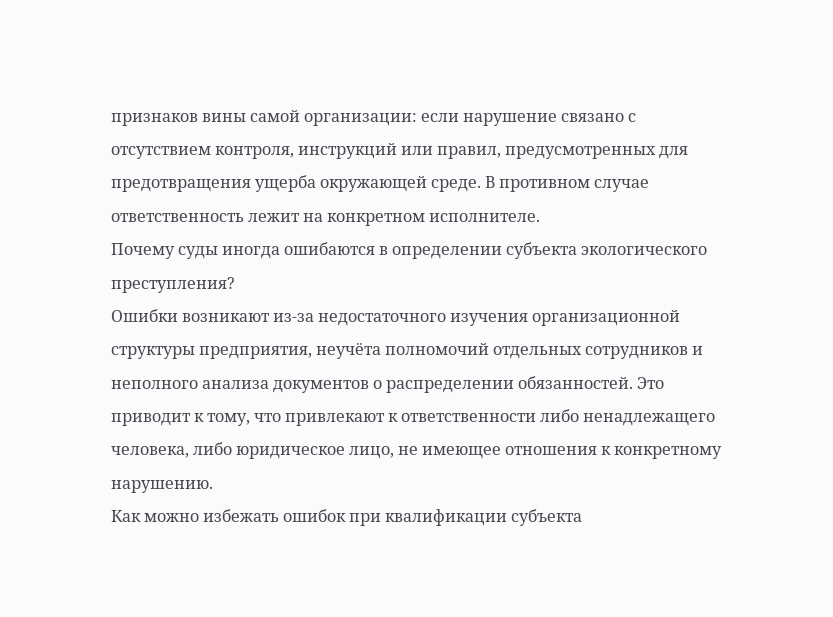признаков вины самой организации: если нарушение связано с отсутствием контроля, инструкций или правил, предусмотренных для предотвращения ущерба окружающей среде. В противном случае ответственность лежит на конкретном исполнителе.
Почему суды иногда ошибаются в определении субъекта экологического преступления?
Ошибки возникают из-за недостаточного изучения организационной структуры предприятия, неучёта полномочий отдельных сотрудников и неполного анализа документов о распределении обязанностей. Это приводит к тому, что привлекают к ответственности либо ненадлежащего человека, либо юридическое лицо, не имеющее отношения к конкретному нарушению.
Как можно избежать ошибок при квалификации субъекта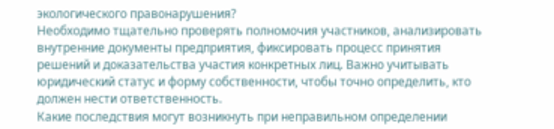экологического правонарушения?
Необходимо тщательно проверять полномочия участников, анализировать внутренние документы предприятия, фиксировать процесс принятия решений и доказательства участия конкретных лиц. Важно учитывать юридический статус и форму собственности, чтобы точно определить, кто должен нести ответственность.
Какие последствия могут возникнуть при неправильном определении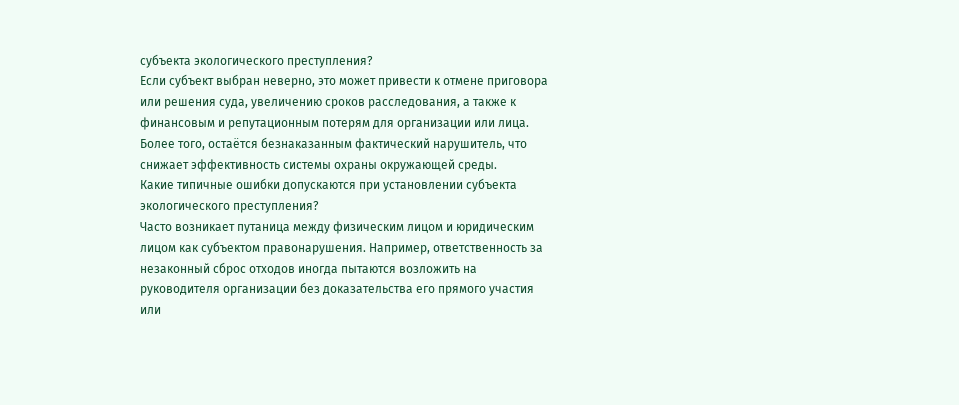субъекта экологического преступления?
Если субъект выбран неверно, это может привести к отмене приговора или решения суда, увеличению сроков расследования, а также к финансовым и репутационным потерям для организации или лица. Более того, остаётся безнаказанным фактический нарушитель, что снижает эффективность системы охраны окружающей среды.
Какие типичные ошибки допускаются при установлении субъекта экологического преступления?
Часто возникает путаница между физическим лицом и юридическим лицом как субъектом правонарушения. Например, ответственность за незаконный сброс отходов иногда пытаются возложить на руководителя организации без доказательства его прямого участия или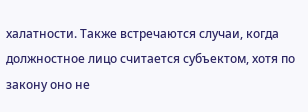халатности. Также встречаются случаи, когда должностное лицо считается субъектом, хотя по закону оно не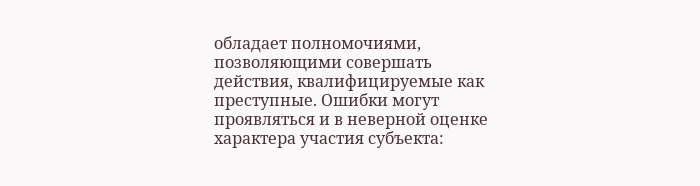обладает полномочиями, позволяющими совершать действия, квалифицируемые как преступные. Ошибки могут проявляться и в неверной оценке характера участия субъекта: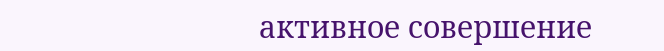активное совершение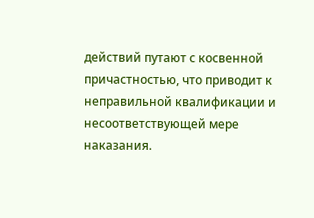действий путают с косвенной причастностью, что приводит к неправильной квалификации и несоответствующей мере наказания.